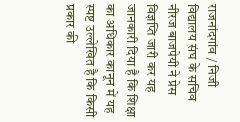राजनांदगांव / निजी विद्यालय संघ के सचिव नीरज बाजपेयी ने प्रेस विज्ञप्ति जारी कर यह जानकारी दिया है कि शिक्षा का अधिकार कानून में यह स्पष्ट उल्लेखित है कि किसी प्रकार की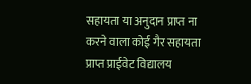सहायता या अनुदान प्राप्त ना करने वाला कोई गैर सहायता प्राप्त प्राईवेट विद्यालय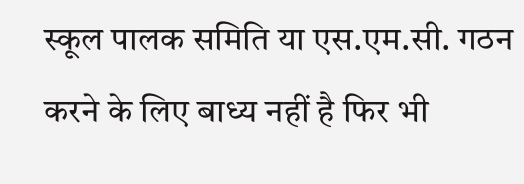स्कूल पालक समिति या एस.एम.सी. गठन करने के लिए बाध्य नहीं है फिर भी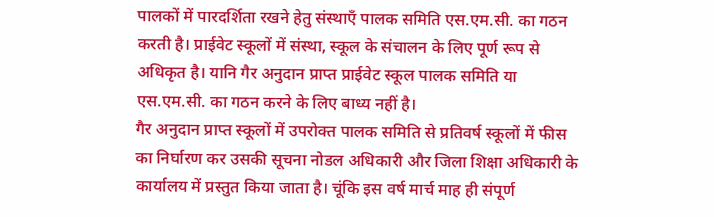पालकों में पारदर्शिता रखने हेतु संस्थाएँ पालक समिति एस.एम.सी. का गठन करती है। प्राईवेट स्कूलों में संस्था, स्कूल के संचालन के लिए पूर्ण रूप से अधिकृत है। यानि गैर अनुदान प्राप्त प्राईवेट स्कूल पालक समिति या एस.एम.सी. का गठन करने के लिए बाध्य नहीं है।
गैर अनुदान प्राप्त स्कूलों में उपरोक्त पालक समिति से प्रतिवर्ष स्कूलों में फीस का निर्घारण कर उसकी सूचना नोडल अधिकारी और जिला शिक्षा अधिकारी के कार्यालय में प्रस्तुत किया जाता है। चूंकि इस वर्ष मार्च माह ही संपूर्ण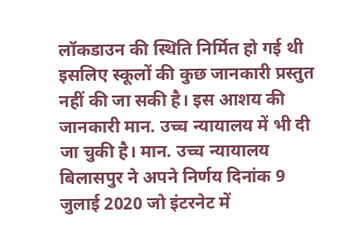लॉकडाउन की स्थिति निर्मित हो गई थी इसलिए स्कूलों की कुछ जानकारी प्रस्तुत नहीं की जा सकी है। इस आशय की जानकारी मान. उच्च न्यायालय में भी दी जा चुकी है। मान. उच्च न्यायालय बिलासपुर ने अपने निर्णय दिनांक 9 जुलाई 2020 जो इंटरनेट में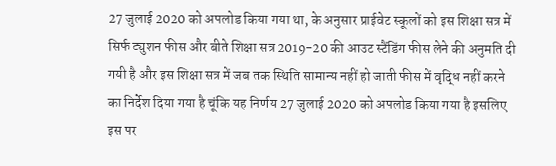27 जुलाई 2020 को अपलोड किया गया था, के अनुसार प्राईवेट स्कूलों को इस शिक्षा सत्र में सिर्फ ट्युशन फीस और बीते शिक्षा सत्र 2019-20 की आउट स्टैंडिंग फीस लेने की अनुमति दी गयी है और इस शिक्षा सत्र में जब तक स्थिति सामान्य नहीं हो जाती फीस में वृद्धि नहीं करने का निर्देश दिया गया है चूंकि यह निर्णय 27 जुलाई 2020 को अपलोड किया गया है इसलिए इस पर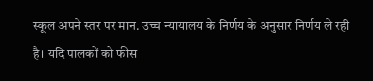स्कूल अपने स्तर पर मान. उच्च न्यायालय के निर्णय के अनुसार निर्णय ले रही है। यदि पालकों को फीस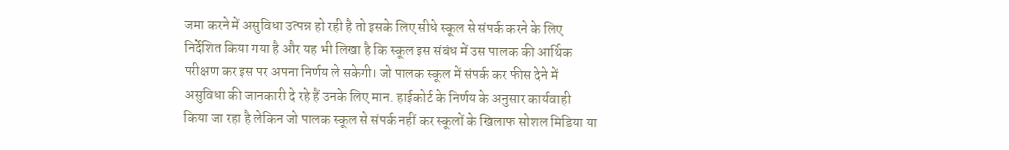जमा करने में असुविधा उत्पन्न हो रही है तो इसके लिए सीधे स्कूल से संपर्क करने के लिए निर्देशित किया गया है और यह भी लिखा है कि स्कूल इस संबंध में उस पालक की आर्थिक परीक्षण कर इस पर अपना निर्णय ले सकेगी। जो पालक स्कूल में संपर्क कर फीस देने में असुविधा की जानकारी दे रहे हैं उनके लिए मान. हाईकोर्ट के निर्णय के अनुसार कार्यवाही किया जा रहा है लेकिन जो पालक स्कूल से संपर्क नहीं कर स्कूलों के खिलाफ सोशल मिडिया या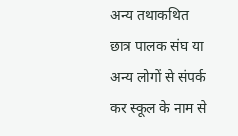अन्य तथाकथित छात्र पालक संघ या अन्य लोगों से संपर्क कर स्कूल के नाम से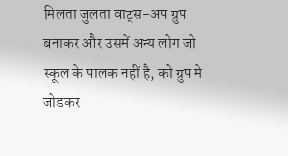मिलता जुलता वाट्स-अप ग्रुप बनाकर और उसमें अन्य लोग जो स्कूल के पालक नहीं है, को ग्रुप मे जोडकर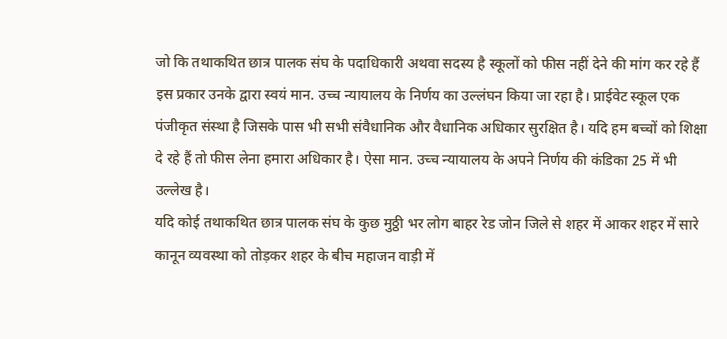जो कि तथाकथित छात्र पालक संघ के पदाधिकारी अथवा सदस्य है स्कूलों को फीस नहीं देने की मांग कर रहे हैं इस प्रकार उनके द्वारा स्वयं मान. उच्च न्यायालय के निर्णय का उल्लंघन किया जा रहा है। प्राईवेट स्कूल एक पंजीकृत संस्था है जिसके पास भी सभी संवैधानिक और वैधानिक अधिकार सुरक्षित है। यदि हम बच्चों को शिक्षा दे रहे हैं तो फीस लेना हमारा अधिकार है। ऐसा मान. उच्च न्यायालय के अपने निर्णय की कंडिका 25 में भी उल्लेख है।
यदि कोई तथाकथित छात्र पालक संघ के कुछ मुठ्ठी भर लोग बाहर रेड जोन जिले से शहर में आकर शहर में सारे कानून व्यवस्था को तोड़कर शहर के बीच महाजन वाड़ी में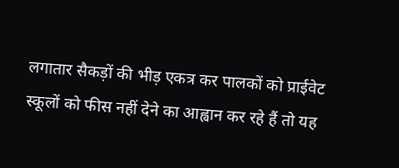लगातार सैकड़ों की भीड़ एकत्र कर पालकों को प्राईवेट स्कूलों को फीस नहीं देने का आह्वान कर रहे हैं तो यह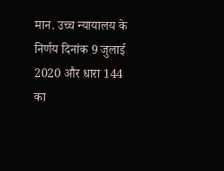मान. उच्च न्यायालय के निर्णय दिनांक 9 जुलाई 2020 और धारा 144 का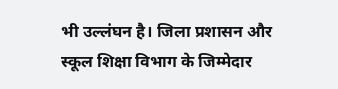भी उल्लंघन है। जिला प्रशासन और स्कूल शिक्षा विभाग के जिम्मेदार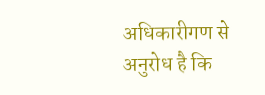अधिकारीगण से अनुरोध है कि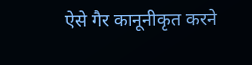ऐसे गैर कानूनीकृत करने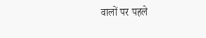वालों पर पहले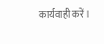कार्यवाही करें।